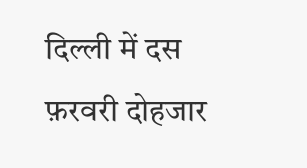दिल्ली में दस फ़रवरी दोहजार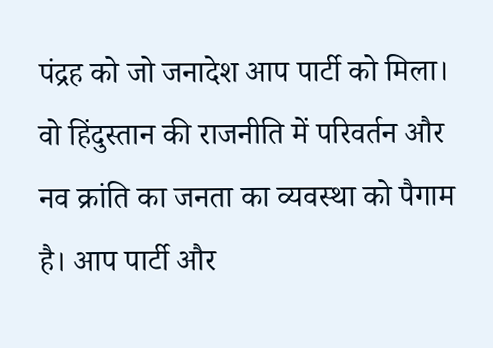पंद्रह को जो जनादेश आप पार्टी को मिला। वो हिंदुस्तान की राजनीति में परिवर्तन और नव क्रांति का जनता का व्यवस्था को पैगाम है। आप पार्टी और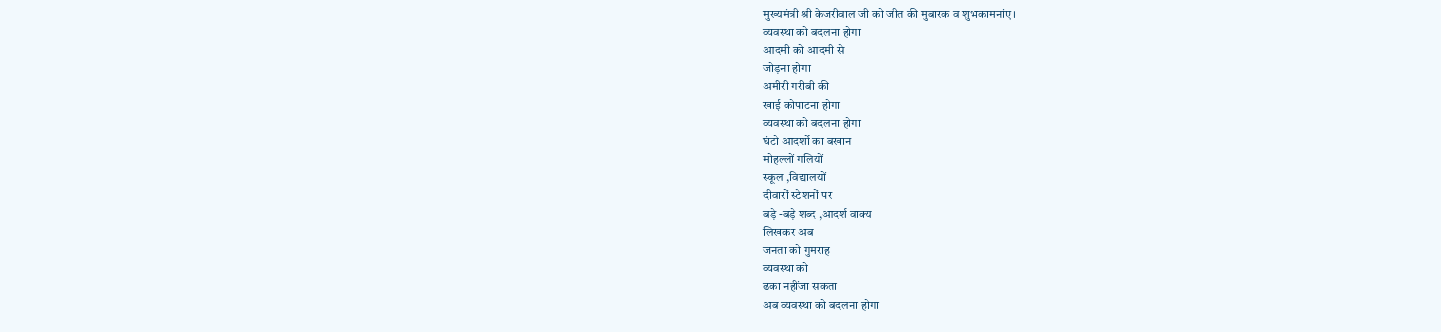मुख्यमंत्री श्री केजरीवाल जी को जीत की मुबारक व शुभकामनांए।
व्यवस्था को बदलना होगा
आदमी को आदमी से
जोड़ना होगा
अमीरी गरीबी की
खाई कोपाटना होगा
व्यवस्था को बदलना होगा
घंटो आदर्शो का बखान
मोहल्लों गलियों
स्कूल ,विद्यालयों
दीवारों स्टेशनों पर
बड़े -बड़े शब्द ,आदर्श वाक्य
लिखकर अब
जनता को गुमराह
व्यवस्था को
ढका नहींजा सकता
अब व्यवस्था को बदलना होगा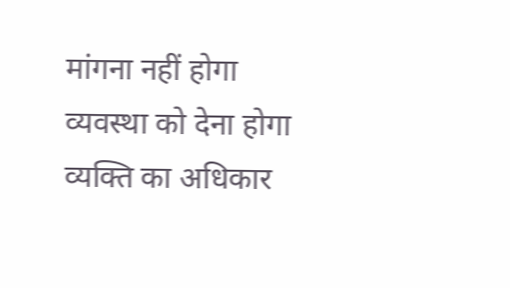मांगना नहीं होगा
व्यवस्था को देना होगा
व्यक्ति का अधिकार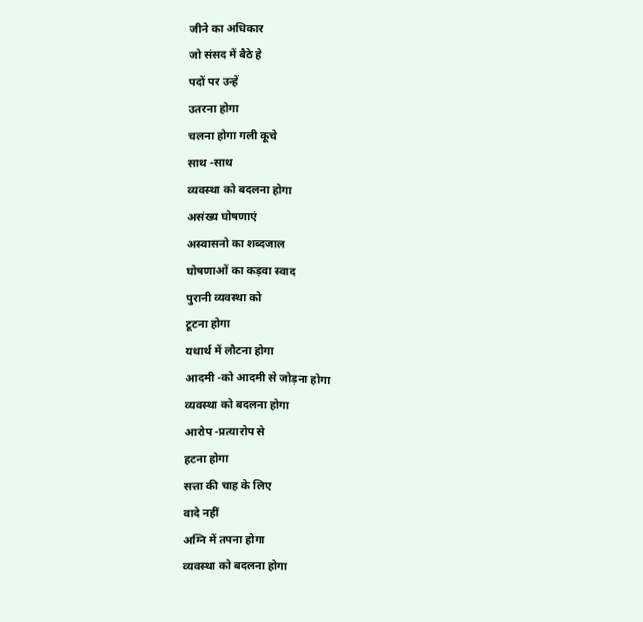जीने का अधिकार
जो संसद में बैठे हे
पदों पर उन्हें
उतरना होगा
चलना होगा गली कूचे
साथ -साथ
व्यवस्था को बदलना होगा
असंख्य घोषणाएं
अस्वासनो का शब्दजाल
घोषणाओं का कड़वा स्वाद
पुरानी व्यवस्था को
टूटना होगा
यथार्थ में लौटना होगा
आदमी -को आदमी से जोड़ना होगा
व्यवस्था को बदलना होगा
आरोप -प्रत्यारोप से
हटना होगा
सत्ता की चाह के लिए
वादे नहीं
अग्नि में तपना होगा
व्यवस्था को बदलना होगा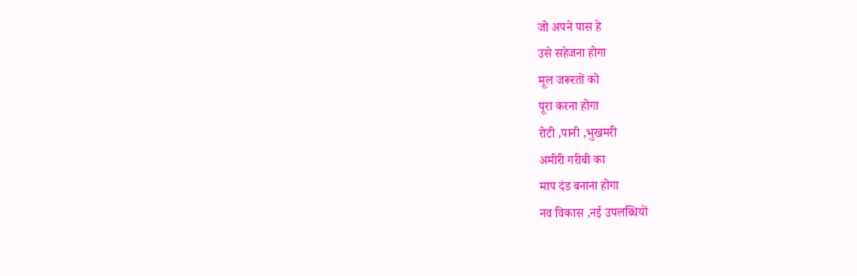जो अपने पास हे
उसे सहेजना होगा
मूल जरूरतों को
पूरा करना होगा
रोटी ,पानी ,भुखमरी
अमीरी गरीबी का
माप दंड बनाना होगा
नव विकास ,नई उपलब्धियों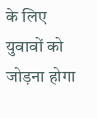के लिए
युवावों को जोड़ना होगा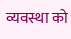व्यवस्था को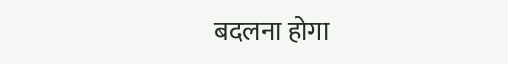बदलना होगा